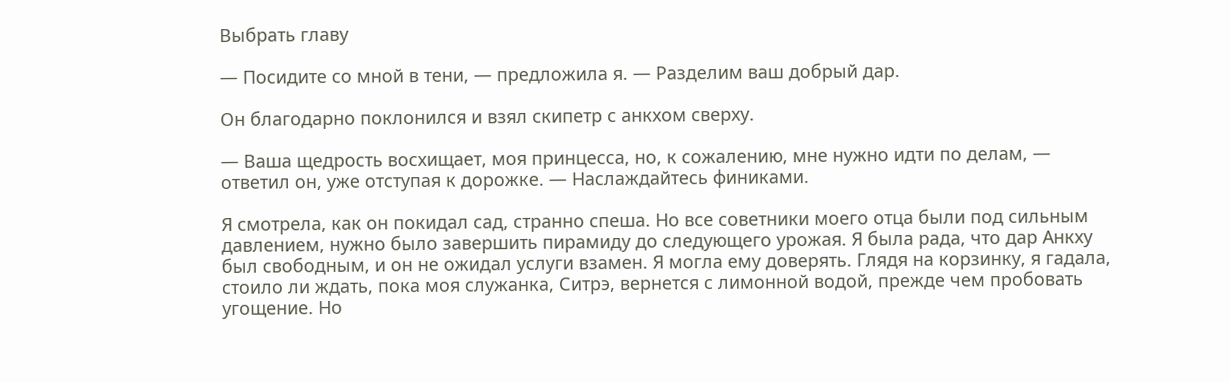Выбрать главу

— Посидите со мной в тени, — предложила я. — Разделим ваш добрый дар.

Он благодарно поклонился и взял скипетр с анкхом сверху.

— Ваша щедрость восхищает, моя принцесса, но, к сожалению, мне нужно идти по делам, — ответил он, уже отступая к дорожке. — Наслаждайтесь финиками.

Я смотрела, как он покидал сад, странно спеша. Но все советники моего отца были под сильным давлением, нужно было завершить пирамиду до следующего урожая. Я была рада, что дар Анкху был свободным, и он не ожидал услуги взамен. Я могла ему доверять. Глядя на корзинку, я гадала, стоило ли ждать, пока моя служанка, Ситрэ, вернется с лимонной водой, прежде чем пробовать угощение. Но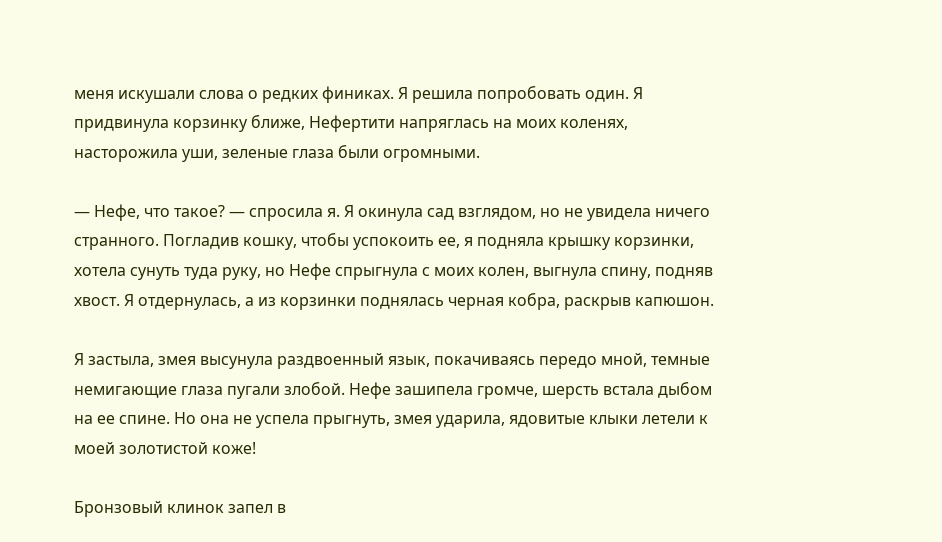меня искушали слова о редких финиках. Я решила попробовать один. Я придвинула корзинку ближе, Нефертити напряглась на моих коленях, насторожила уши, зеленые глаза были огромными.

— Нефе, что такое? — спросила я. Я окинула сад взглядом, но не увидела ничего странного. Погладив кошку, чтобы успокоить ее, я подняла крышку корзинки, хотела сунуть туда руку, но Нефе спрыгнула с моих колен, выгнула спину, подняв хвост. Я отдернулась, а из корзинки поднялась черная кобра, раскрыв капюшон.

Я застыла, змея высунула раздвоенный язык, покачиваясь передо мной, темные немигающие глаза пугали злобой. Нефе зашипела громче, шерсть встала дыбом на ее спине. Но она не успела прыгнуть, змея ударила, ядовитые клыки летели к моей золотистой коже!

Бронзовый клинок запел в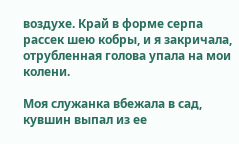воздухе. Край в форме серпа рассек шею кобры, и я закричала, отрубленная голова упала на мои колени.

Моя служанка вбежала в сад, кувшин выпал из ее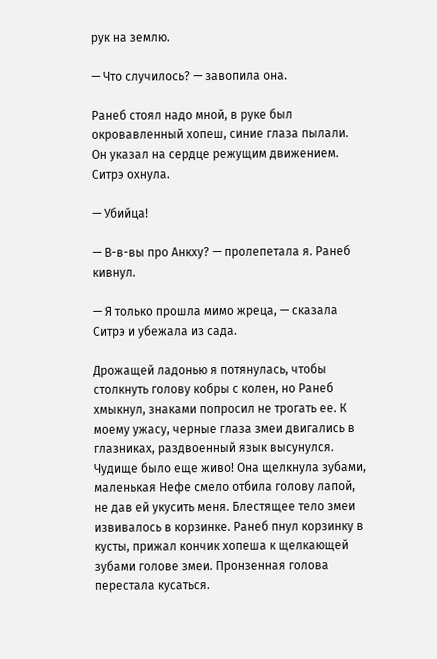рук на землю.

— Что случилось? — завопила она.

Ранеб стоял надо мной, в руке был окровавленный хопеш, синие глаза пылали. Он указал на сердце режущим движением. Ситрэ охнула.

— Убийца!

— В-в-вы про Анкху? — пролепетала я. Ранеб кивнул.

— Я только прошла мимо жреца, — сказала Ситрэ и убежала из сада.

Дрожащей ладонью я потянулась, чтобы столкнуть голову кобры с колен, но Ранеб хмыкнул, знаками попросил не трогать ее. К моему ужасу, черные глаза змеи двигались в глазниках, раздвоенный язык высунулся. Чудище было еще живо! Она щелкнула зубами, маленькая Нефе смело отбила голову лапой, не дав ей укусить меня. Блестящее тело змеи извивалось в корзинке. Ранеб пнул корзинку в кусты, прижал кончик хопеша к щелкающей зубами голове змеи. Пронзенная голова перестала кусаться.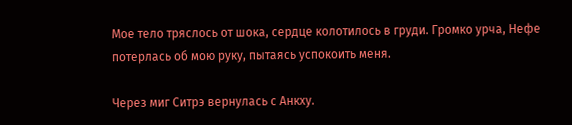Мое тело тряслось от шока, сердце колотилось в груди. Громко урча, Нефе потерлась об мою руку, пытаясь успокоить меня.

Через миг Ситрэ вернулась с Анкху.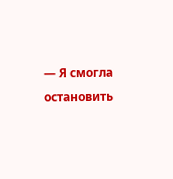— Я смогла остановить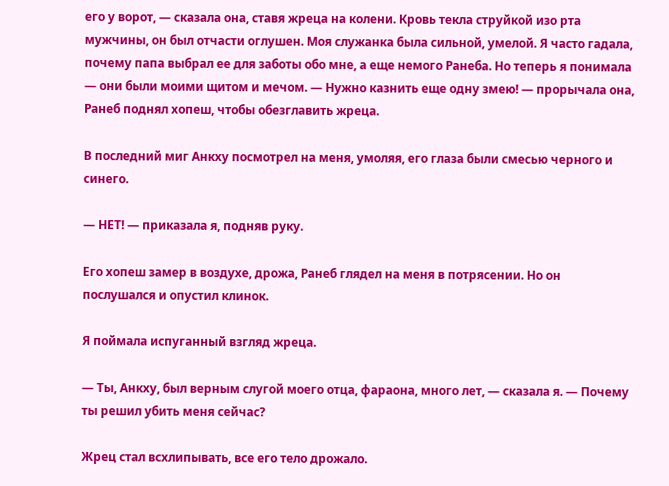его у ворот, — сказала она, ставя жреца на колени. Кровь текла струйкой изо рта мужчины, он был отчасти оглушен. Моя служанка была сильной, умелой. Я часто гадала, почему папа выбрал ее для заботы обо мне, а еще немого Ранеба. Но теперь я понимала — они были моими щитом и мечом. — Нужно казнить еще одну змею! — прорычала она, Ранеб поднял хопеш, чтобы обезглавить жреца.

В последний миг Анкху посмотрел на меня, умоляя, его глаза были смесью черного и синего.

— НЕТ! — приказала я, подняв руку.

Его хопеш замер в воздухе, дрожа, Ранеб глядел на меня в потрясении. Но он послушался и опустил клинок.

Я поймала испуганный взгляд жреца.

— Ты, Анкху, был верным слугой моего отца, фараона, много лет, — сказала я. — Почему ты решил убить меня сейчас?

Жрец стал всхлипывать, все его тело дрожало.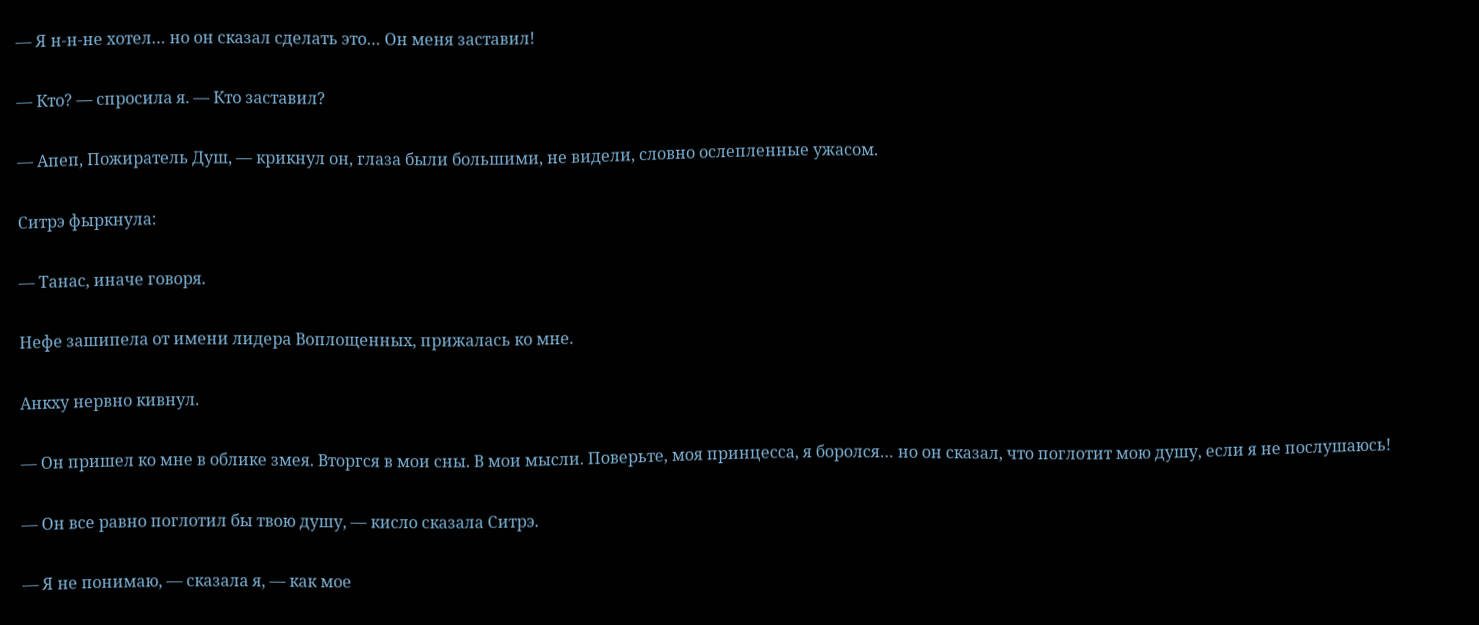— Я н-н-не хотел… но он сказал сделать это… Он меня заставил!

— Кто? — спросила я. — Кто заставил?

— Апеп, Пожиратель Душ, — крикнул он, глаза были большими, не видели, словно ослепленные ужасом.

Ситрэ фыркнула:

— Танас, иначе говоря.

Нефе зашипела от имени лидера Воплощенных, прижалась ко мне.

Анкху нервно кивнул.

— Он пришел ко мне в облике змея. Вторгся в мои сны. В мои мысли. Поверьте, моя принцесса, я боролся… но он сказал, что поглотит мою душу, если я не послушаюсь!

— Он все равно поглотил бы твою душу, — кисло сказала Ситрэ.

— Я не понимаю, — сказала я, — как мое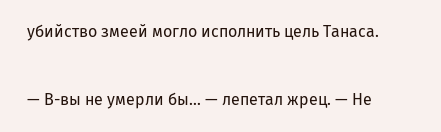убийство змеей могло исполнить цель Танаса.

— В-вы не умерли бы… — лепетал жрец. — Не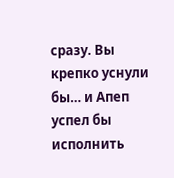сразу. Вы крепко уснули бы… и Апеп успел бы исполнить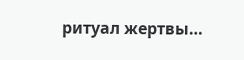ритуал жертвы…